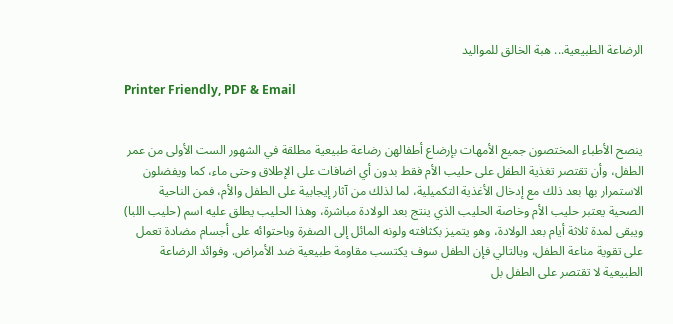الرضاعة الطبيعية... هبة الخالق للمواليد

Printer Friendly, PDF & Email


ينصح الأطباء المختصون جميع الأمهات بإرضاع أطفالهن رضاعة طبيعية مطلقة في الشهور الست الأولى من عمر الطفل، وأن تقتصر تغذية الطفل على حليب الأم فقط بدون أي اضافات على الإطلاق وحتى ماء، كما ويفضلون الاستمرار بها بعد ذلك مع إدخال الأغذية التكميلية، لما لذلك من آثار إيجابية على الطفل والأم، فمن الناحية الصحية يعتبر حليب الأم وخاصة الحليب الذي ينتج بعد الولادة مباشرة، وهذا الحليب يطلق عليه اسم (حليب اللبا) ويبقى لمدة ثلاثة أيام بعد الولادة، وهو يتميز بكثافته ولونه المائل إلى الصفرة وباحتوائه على أجسام مضادة تعمل على تقوية مناعة الطفل، وبالتالي فإن الطفل سوف يكتسب مقاومة طبيعية ضد الأمراض. وفوائد الرضاعة الطبيعية لا تقتصر على الطفل بل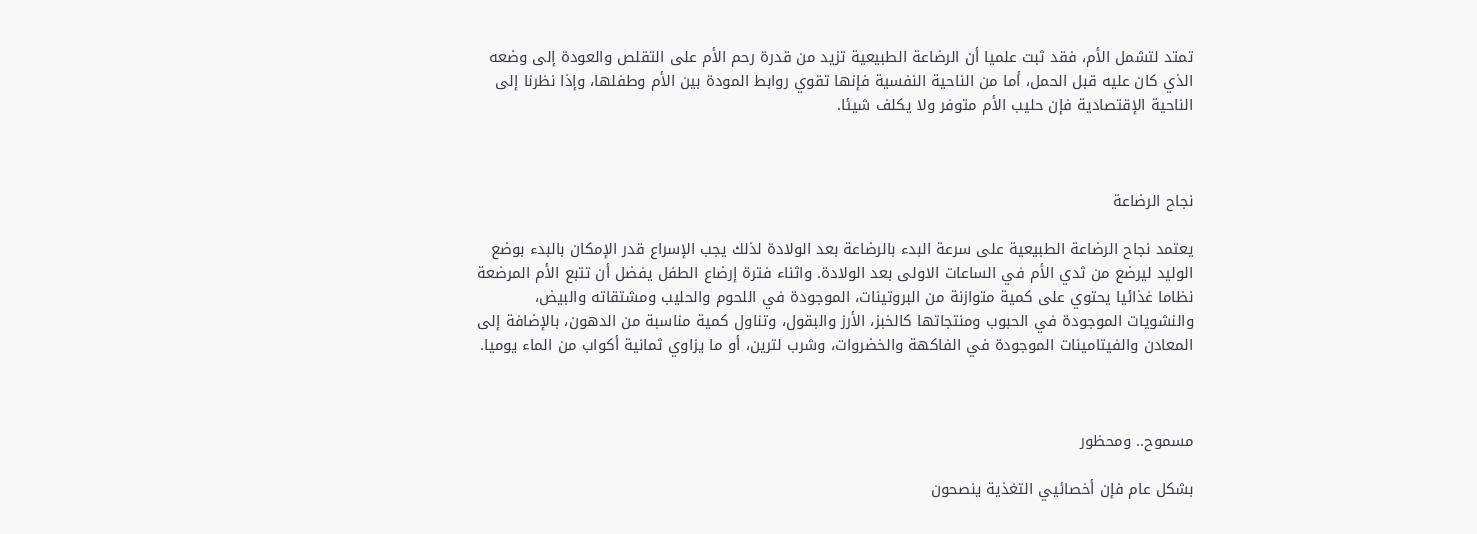تمتد لتشمل الأم، فقد ثبت علميا أن الرضاعة الطبيعية تزيد من قدرة رحم الأم على التقلص والعودة إلى وضعه الذي كان عليه قبل الحمل، أما من الناحية النفسية فإنها تقوي روابط المودة بين الأم وطفلها، وإذا نظرنا إلى الناحية الإقتصادية فإن حليب الأم متوفر ولا يكلف شيئا.



نجاح الرضاعة

يعتمد نجاح الرضاعة الطبيعية على سرعة البدء بالرضاعة بعد الولادة لذلك يجب الإسراع قدر الإمكان بالبدء بوضع الوليد ليرضع من ثدي الأم في الساعات الاولى بعد الولادة. واثناء فترة إرضاع الطفل يفضل أن تتبع الأم المرضعة نظاما غذائيا يحتوي على كمية متوازنة من البروتينات، الموجودة في اللحوم والحليب ومشتقاته والبيض، والنشويات الموجودة في الحبوب ومنتجاتها كالخبز، الأرز والبقول، وتناول كمية مناسبة من الدهون، بالإضافة إلى المعادن والفيتامينات الموجودة في الفاكهة والخضروات، وشرب لترين، أو ما يزاوي ثمانية أكواب من الماء يوميا.



مسموح.. ومحظور

بشكل عام فإن أخصائيي التغذية ينصحون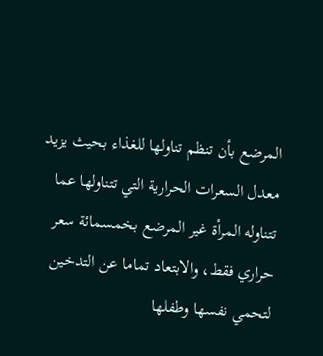المرضع بأن تنظم تناولها للغذاء بحيث يزيد معدل السعرات الحرارية التي تتناولها عما تتناوله المرأة غير المرضع بخمسمائة سعر حراري فقط، والابتعاد تماما عن التدخين لتحمي نفسها وطفلها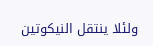ولئلا ينتقل النيكوتين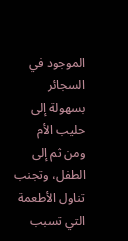الموجود في السجائر بسهولة إلى حليب الأم ومن ثم إلى الطفل، وتجنب تناول الأطعمة التي تسبب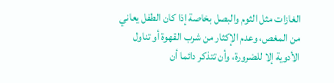الغازات مثل الثوم والبصل بخاصة إذا كان الطفل يعاني من المغص، وعدم الإكثار من شرب القهوة أو تناول الأدوية إلا للضرورة، وأن تتذكر دائما أن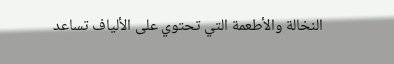النخالة والأطعمة التي تحتوي على الألياف تساعد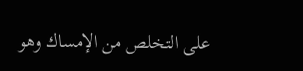على التخلص من الإمساك وهو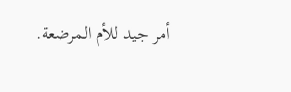أمر جيد للأم المرضعة.